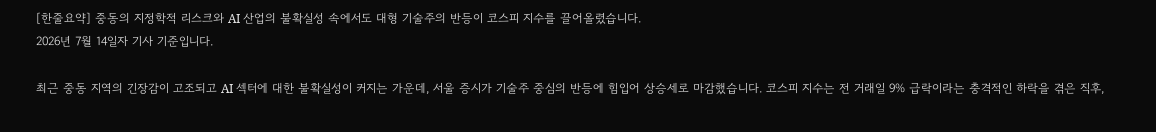[한줄요약] 중동의 지정학적 리스크와 AI 산업의 불확실성 속에서도 대형 기술주의 반등이 코스피 지수를 끌어올렸습니다.
2026년 7월 14일자 기사 기준입니다.

최근 중동 지역의 긴장감이 고조되고 AI 섹터에 대한 불확실성이 커지는 가운데, 서울 증시가 기술주 중심의 반등에 힘입어 상승세로 마감했습니다. 코스피 지수는 전 거래일 9% 급락이라는 충격적인 하락을 겪은 직후,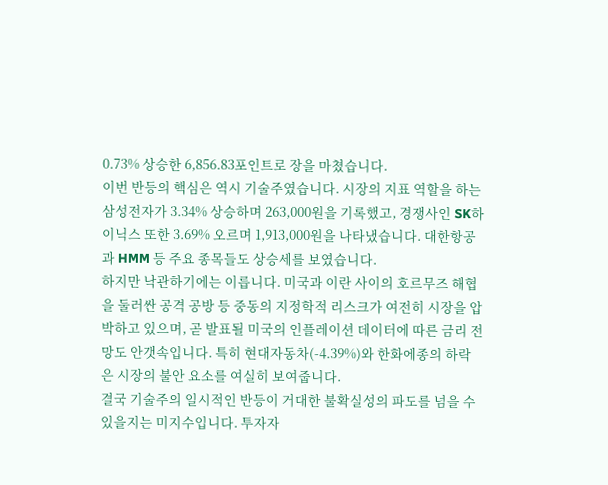0.73% 상승한 6,856.83포인트로 장을 마쳤습니다.
이번 반등의 핵심은 역시 기술주였습니다. 시장의 지표 역할을 하는 삼성전자가 3.34% 상승하며 263,000원을 기록했고, 경쟁사인 SK하이닉스 또한 3.69% 오르며 1,913,000원을 나타냈습니다. 대한항공과 HMM 등 주요 종목들도 상승세를 보였습니다.
하지만 낙관하기에는 이릅니다. 미국과 이란 사이의 호르무즈 해협을 둘러싼 공격 공방 등 중동의 지정학적 리스크가 여전히 시장을 압박하고 있으며, 곧 발표될 미국의 인플레이션 데이터에 따른 금리 전망도 안갯속입니다. 특히 현대자동차(-4.39%)와 한화에종의 하락은 시장의 불안 요소를 여실히 보여줍니다.
결국 기술주의 일시적인 반등이 거대한 불확실성의 파도를 넘을 수 있을지는 미지수입니다. 투자자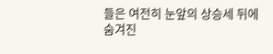들은 여전히 눈앞의 상승세 뒤에 숨겨진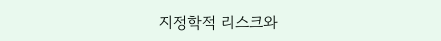지정학적 리스크와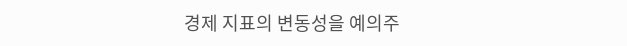경제 지표의 변동성을 예의주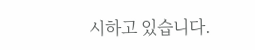시하고 있습니다.